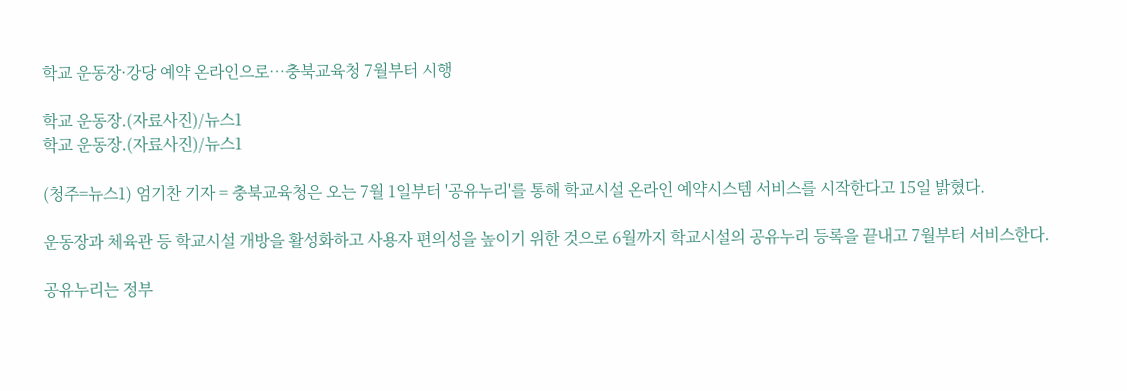학교 운동장·강당 예약 온라인으로…충북교육청 7월부터 시행

학교 운동장.(자료사진)/뉴스1
학교 운동장.(자료사진)/뉴스1

(청주=뉴스1) 엄기찬 기자 = 충북교육청은 오는 7월 1일부터 '공유누리'를 통해 학교시설 온라인 예약시스템 서비스를 시작한다고 15일 밝혔다.

운동장과 체육관 등 학교시설 개방을 활성화하고 사용자 편의성을 높이기 위한 것으로 6월까지 학교시설의 공유누리 등록을 끝내고 7월부터 서비스한다.

공유누리는 정부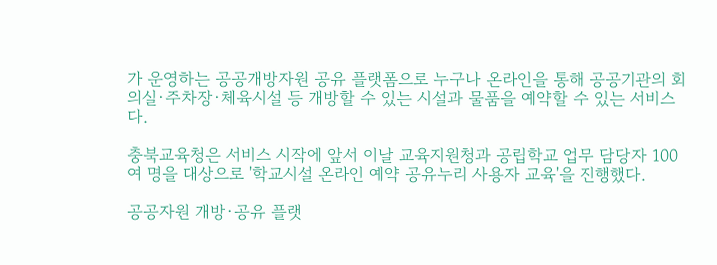가 운영하는 공공개방자원 공유 플랫폼으로 누구나 온라인을 통해 공공기관의 회의실·주차장·체육시설 등 개방할 수 있는 시설과 물품을 예약할 수 있는 서비스다.

충북교육청은 서비스 시작에 앞서 이날 교육지원청과 공립학교 업무 담당자 100여 명을 대상으로 '학교시설 온라인 예약 공유누리 사용자 교육'을 진행했다.

공공자원 개방·공유 플랫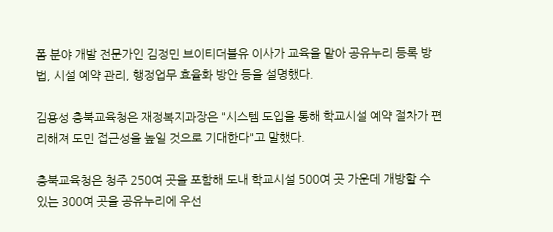폼 분야 개발 전문가인 김정민 브이티더블유 이사가 교육을 맡아 공유누리 등록 방법, 시설 예약 관리, 행정업무 효율화 방안 등을 설명했다.

김용성 충북교육청은 재정복지과장은 "시스템 도입을 통해 학교시설 예약 절차가 편리해져 도민 접근성을 높일 것으로 기대한다"고 말했다.

충북교육청은 청주 250여 곳을 포함해 도내 학교시설 500여 곳 가운데 개방할 수 있는 300여 곳을 공유누리에 우선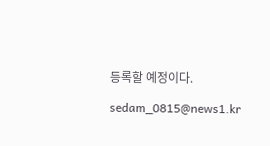등록할 예정이다.

sedam_0815@news1.kr